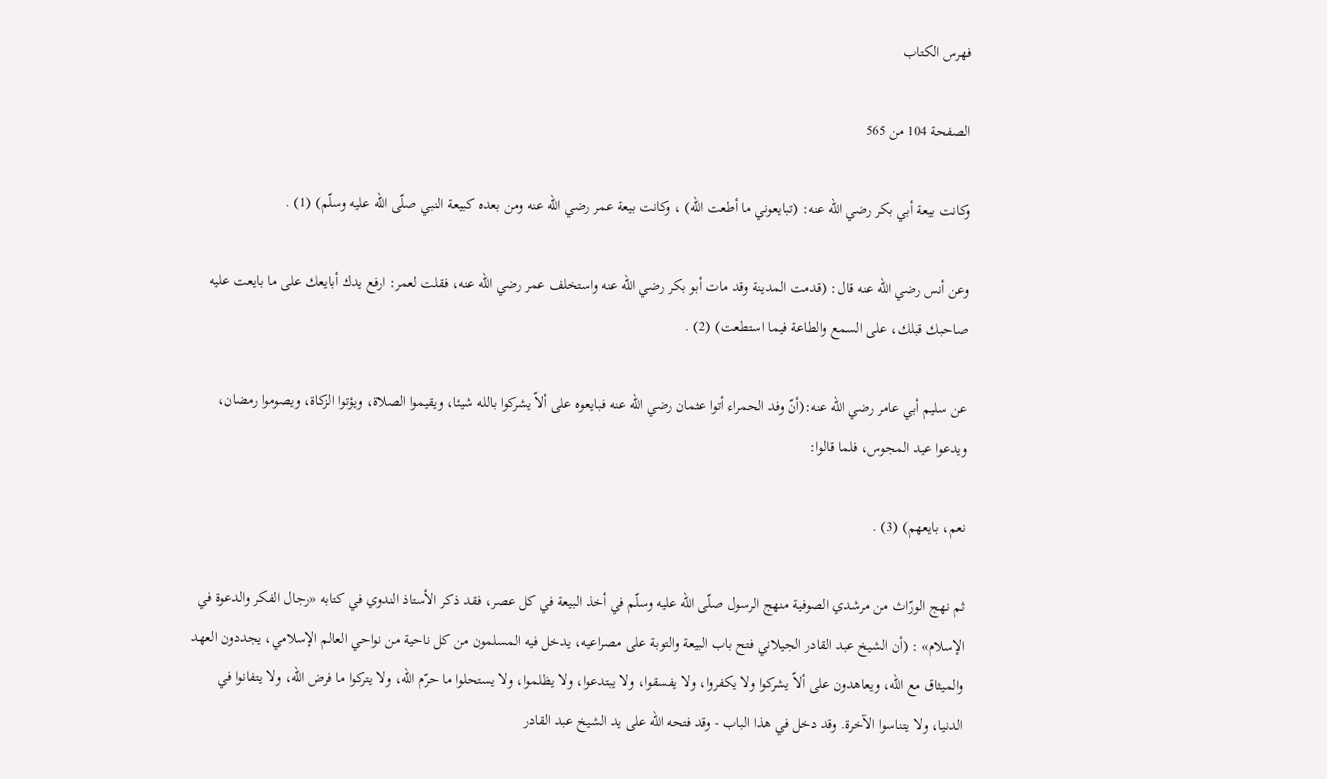فهرس الكتاب

الصفحة 104 من 565

وكانت بيعة أبي بكر رضي الله عنه: (تبايعوني ما أطعت الله) ، وكانت بيعة عمر رضي الله عنه ومن بعده كبيعة النبي صلّى الله عليه وسلّم) (1) .

وعن أنس رضي الله عنه قال: (قدمت المدينة وقد مات أبو بكر رضي الله عنه واستخلف عمر رضي الله عنه، فقلت لعمر: ارفع يدك أبايعك على ما بايعت عليه صاحبك قبلك، على السمع والطاعة فيما استطعت) (2) .

عن سليم أبي عامر رضي الله عنه:(أنّ وفد الحمراء أتوا عثمان رضي الله عنه فبايعوه على ألاّ يشركوا بالله شيئا، ويقيموا الصلاة، ويؤتوا الزكاة، ويصوموا رمضان، ويدعوا عيد المجوس، فلما قالوا:

نعم، بايعهم) (3) .

ثم نهج الورّاث من مرشدي الصوفية منهج الرسول صلّى الله عليه وسلّم في أخذ البيعة في كل عصر، فقد ذكر الأستاذ الندوي في كتابه «رجال الفكر والدعوة في الإسلام» : (أن الشيخ عبد القادر الجيلاني فتح باب البيعة والتوبة على مصراعيه، يدخل فيه المسلمون من كل ناحية من نواحي العالم الإسلامي، يجددون العهد والميثاق مع الله، ويعاهدون على ألاّ يشركوا ولا يكفروا، ولا يفسقوا، ولا يبتدعوا، ولا يظلموا، ولا يستحلوا ما حرّم الله، ولا يتركوا ما فرض الله، ولا يتفانوا في الدنيا، ولا يتناسوا الآخرة. وقد دخل في هذا الباب - وقد فتحه الله على يد الشيخ عبد القادر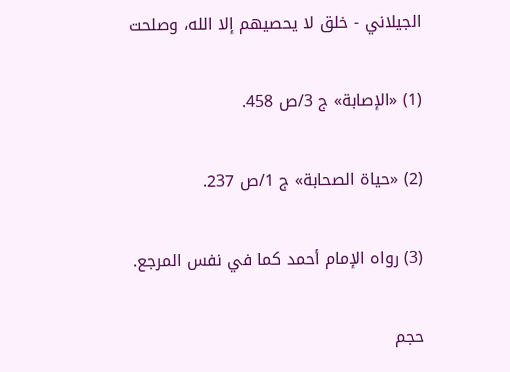الجيلاني - خلق لا يحصيهم إلا الله، وصلحت

(1) «الإصابة» ج 3/ص 458.

(2) «حياة الصحابة» ج 1/ص 237.

(3) رواه الإمام أحمد كما في نفس المرجع.

حجم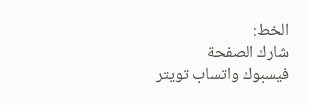الخط:
شارك الصفحة
فيسبوك واتساب تويتر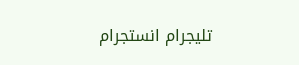تليجرام انستجرام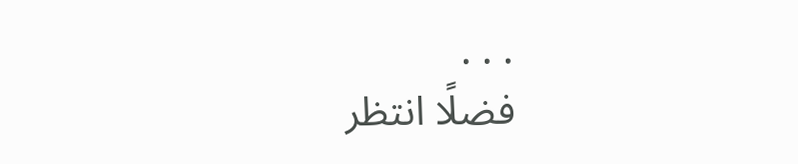. . .
فضلًا انتظر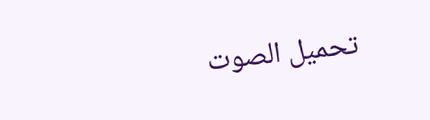تحميل الصوت